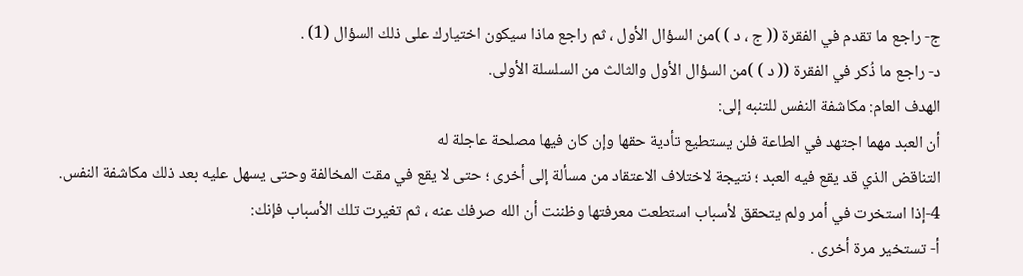ج- راجع ما تقدم في الفقرة (( ج ، د ) )من السؤال الأول ، ثم راجع ماذا سيكون اختيارك على ذلك السؤال (1) .
د- راجع ما ذُكر في الفقرة (( د ) )من السؤال الأول والثالث من السلسلة الأولى.
الهدف العام: مكاشفة النفس للتنبه إلى:
أن العبد مهما اجتهد في الطاعة فلن يستطيع تأدية حقها وإن كان فيها مصلحة عاجلة له
التناقض الذي قد يقع فيه العبد ؛ نتيجة لاختلاف الاعتقاد من مسألة إلى أخرى ؛ حتى لا يقع في مقت المخالفة وحتى يسهل عليه بعد ذلك مكاشفة النفس.
4-إذا استخرت في أمر ولم يتحقق لأسباب استطعت معرفتها وظننت أن الله صرفك عنه ، ثم تغيرت تلك الأسباب فإنك:
أ- تستخير مرة أخرى .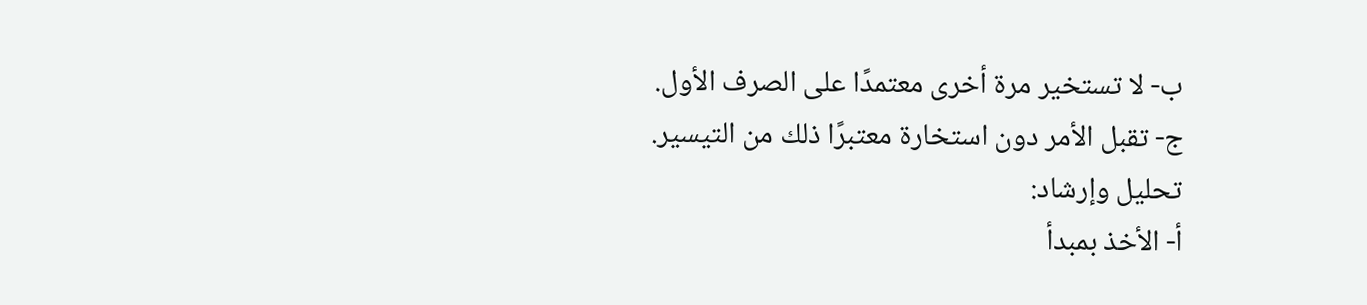ب- لا تستخير مرة أخرى معتمدًا على الصرف الأول.
ج- تقبل الأمر دون استخارة معتبرًا ذلك من التيسير.
تحليل وإرشاد:
أ- الأخذ بمبدأ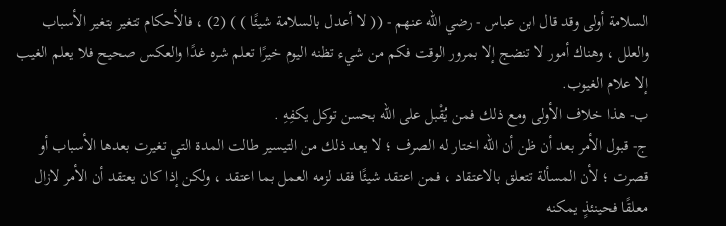السلامة أولى وقد قال ابن عباس - رضي الله عنهم - (( لا أعدل بالسلامة شيئًا ) ) (2) ، فالأحكام تتغير بتغير الأسباب والعلل ، وهناك أمور لا تنضج إلا بمرور الوقت فكم من شيء تظنه اليوم خيرًا تعلم شره غدًا والعكس صحيح فلا يعلم الغيب إلا علام الغيوب.
ب- هذا خلاف الأولى ومع ذلك فمن يُقْبل على الله بحسن توكل يكفِهِ .
ج- قبول الأمر بعد أن ظن أن الله اختار له الصرف ؛ لا يعد ذلك من التيسير طالت المدة التي تغيرت بعدها الأسباب أو قصرت ؛ لأن المسألة تتعلق بالاعتقاد ، فمن اعتقد شيئًا فقد لزمه العمل بما اعتقد ، ولكن إذا كان يعتقد أن الأمر لازال معلقًا فحينئذٍ يمكنه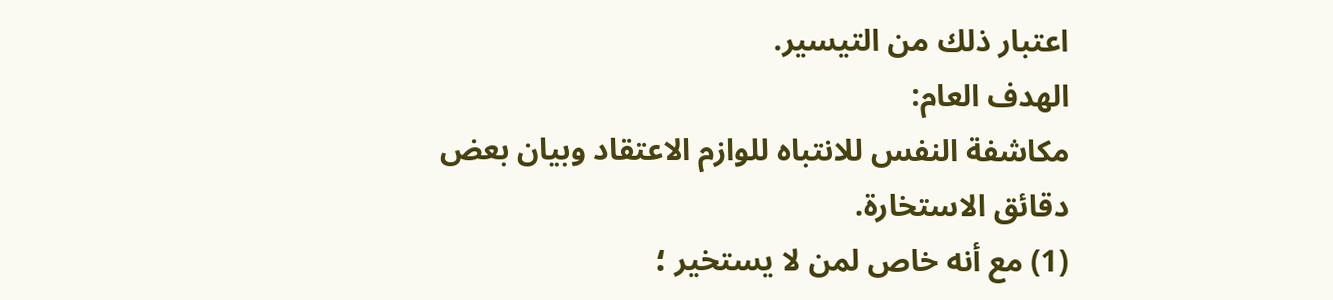اعتبار ذلك من التيسير.
الهدف العام:
مكاشفة النفس للانتباه للوازم الاعتقاد وبيان بعض دقائق الاستخارة.
(1) مع أنه خاص لمن لا يستخير ؛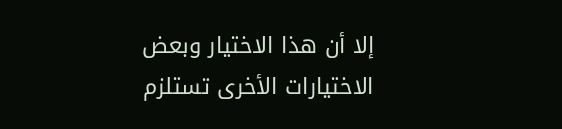إلا أن هذا الاختيار وبعض الاختيارات الأخرى تستلزم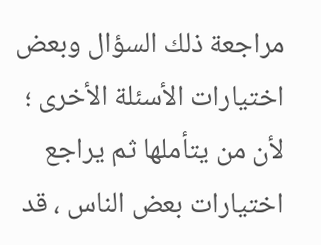مراجعة ذلك السؤال وبعض اختيارات الأسئلة الأخرى ؛ لأن من يتأملها ثم يراجع اختيارات بعض الناس ، قد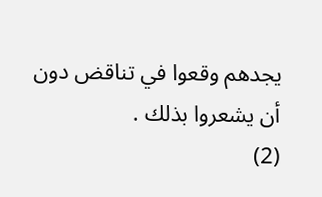يجدهم وقعوا في تناقض دون أن يشعروا بذلك .
(2)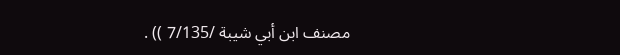مصنف ابن أبي شيبة /7/135 )) .